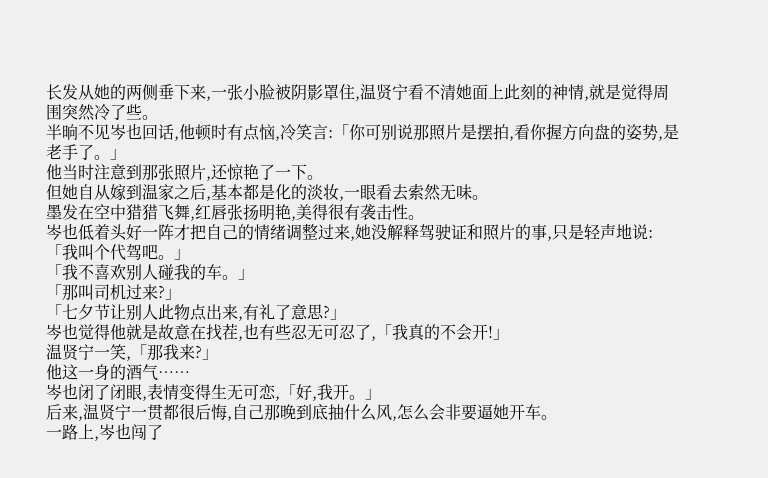长发从她的两侧垂下来,一张小脸被阴影罩住,温贤宁看不清她面上此刻的神情,就是觉得周围突然冷了些。
半晌不见岑也回话,他顿时有点恼,冷笑言:「你可别说那照片是摆拍,看你握方向盘的姿势,是老手了。」
他当时注意到那张照片,还惊艳了一下。
但她自从嫁到温家之后,基本都是化的淡妆,一眼看去索然无味。
墨发在空中猎猎飞舞,红唇张扬明艳,美得很有袭击性。
岑也低着头好一阵才把自己的情绪调整过来,她没解释驾驶证和照片的事,只是轻声地说:「我叫个代驾吧。」
「我不喜欢别人碰我的车。」
「那叫司机过来?」
「七夕节让别人此物点出来,有礼了意思?」
岑也觉得他就是故意在找茬,也有些忍无可忍了,「我真的不会开!」
温贤宁一笑,「那我来?」
他这一身的酒气……
岑也闭了闭眼,表情变得生无可恋,「好,我开。」
后来,温贤宁一贯都很后悔,自己那晚到底抽什么风,怎么会非要逼她开车。
一路上,岑也闯了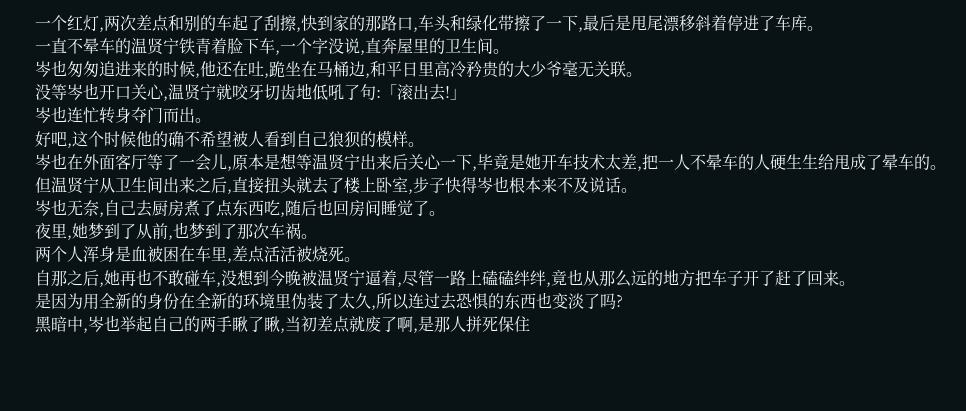一个红灯,两次差点和别的车起了刮擦,快到家的那路口,车头和绿化带擦了一下,最后是甩尾漂移斜着停进了车库。
一直不晕车的温贤宁铁青着脸下车,一个字没说,直奔屋里的卫生间。
岑也匆匆追进来的时候,他还在吐,跪坐在马桶边,和平日里高冷矜贵的大少爷毫无关联。
没等岑也开口关心,温贤宁就咬牙切齿地低吼了句:「滚出去!」
岑也连忙转身夺门而出。
好吧,这个时候他的确不希望被人看到自己狼狈的模样。
岑也在外面客厅等了一会儿,原本是想等温贤宁出来后关心一下,毕竟是她开车技术太差,把一人不晕车的人硬生生给甩成了晕车的。
但温贤宁从卫生间出来之后,直接扭头就去了楼上卧室,步子快得岑也根本来不及说话。
岑也无奈,自己去厨房煮了点东西吃,随后也回房间睡觉了。
夜里,她梦到了从前,也梦到了那次车祸。
两个人浑身是血被困在车里,差点活活被烧死。
自那之后,她再也不敢碰车,没想到今晚被温贤宁逼着,尽管一路上磕磕绊绊,竟也从那么远的地方把车子开了赶了回来。
是因为用全新的身份在全新的环境里伪装了太久,所以连过去恐惧的东西也变淡了吗?
黑暗中,岑也举起自己的两手瞅了瞅,当初差点就废了啊,是那人拼死保住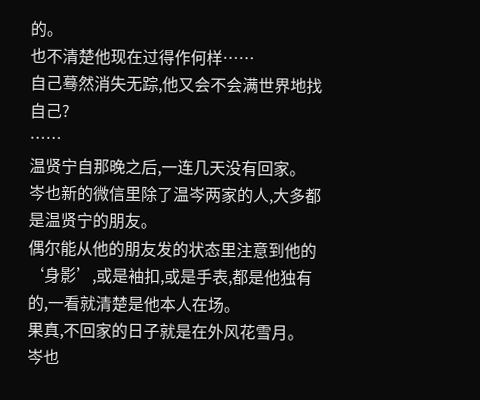的。
也不清楚他现在过得作何样……
自己蓦然消失无踪,他又会不会满世界地找自己?
……
温贤宁自那晚之后,一连几天没有回家。
岑也新的微信里除了温岑两家的人,大多都是温贤宁的朋友。
偶尔能从他的朋友发的状态里注意到他的‘身影’,或是袖扣,或是手表,都是他独有的,一看就清楚是他本人在场。
果真,不回家的日子就是在外风花雪月。
岑也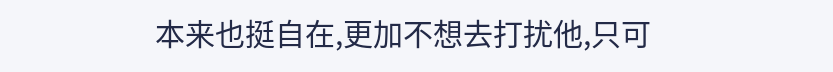本来也挺自在,更加不想去打扰他,只可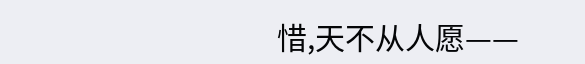惜,天不从人愿——